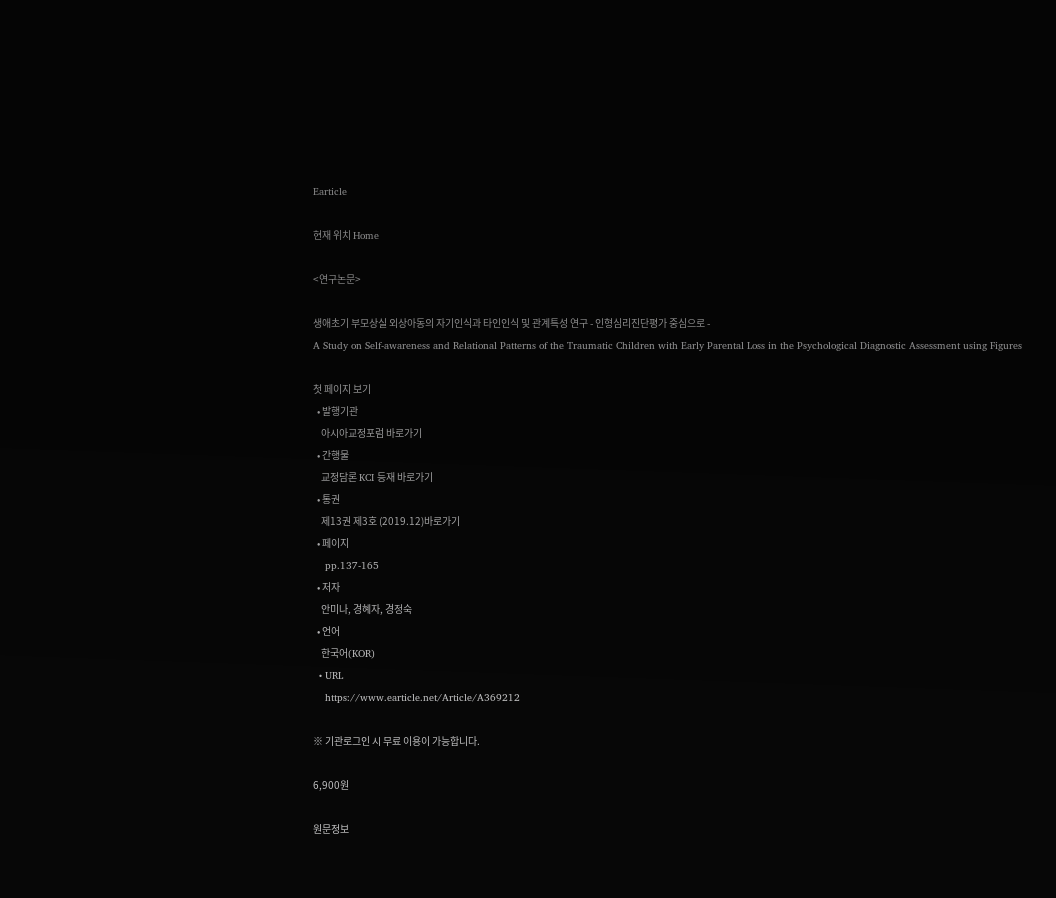Earticle

현재 위치 Home

<연구논문>

생애초기 부모상실 외상아동의 자기인식과 타인인식 및 관계특성 연구 - 인형심리진단평가 중심으로 -
A Study on Self-awareness and Relational Patterns of the Traumatic Children with Early Parental Loss in the Psychological Diagnostic Assessment using Figures

첫 페이지 보기
  • 발행기관
    아시아교정포럼 바로가기
  • 간행물
    교정담론 KCI 등재 바로가기
  • 통권
    제13권 제3호 (2019.12)바로가기
  • 페이지
    pp.137-165
  • 저자
    안미나, 경혜자, 경정숙
  • 언어
    한국어(KOR)
  • URL
    https://www.earticle.net/Article/A369212

※ 기관로그인 시 무료 이용이 가능합니다.

6,900원

원문정보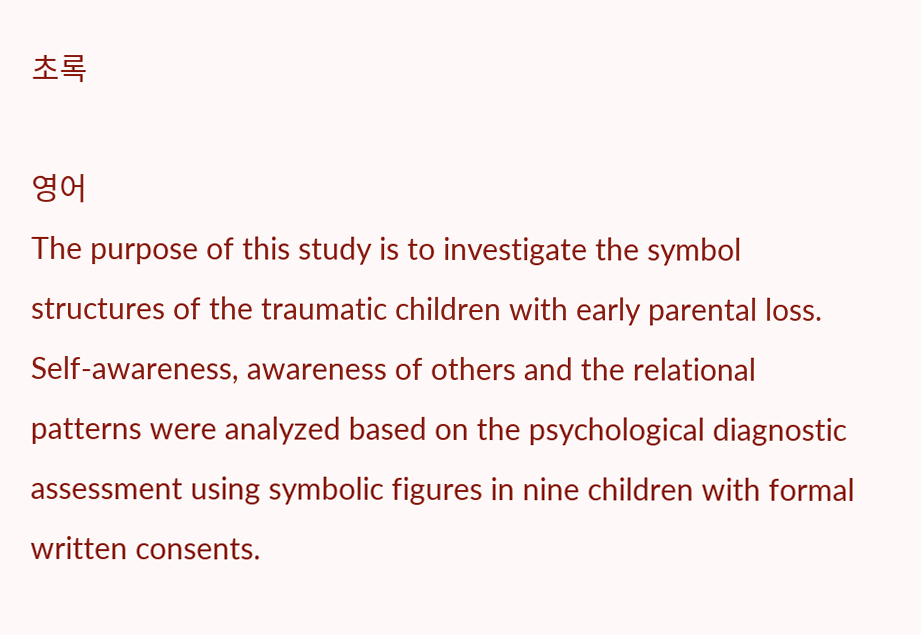초록

영어
The purpose of this study is to investigate the symbol structures of the traumatic children with early parental loss. Self-awareness, awareness of others and the relational patterns were analyzed based on the psychological diagnostic assessment using symbolic figures in nine children with formal written consents.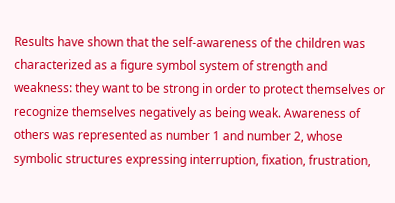Results have shown that the self-awareness of the children was characterized as a figure symbol system of strength and weakness: they want to be strong in order to protect themselves or recognize themselves negatively as being weak. Awareness of others was represented as number 1 and number 2, whose symbolic structures expressing interruption, fixation, frustration,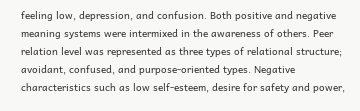feeling low, depression, and confusion. Both positive and negative meaning systems were intermixed in the awareness of others. Peer relation level was represented as three types of relational structure; avoidant, confused, and purpose-oriented types. Negative characteristics such as low self-esteem, desire for safety and power,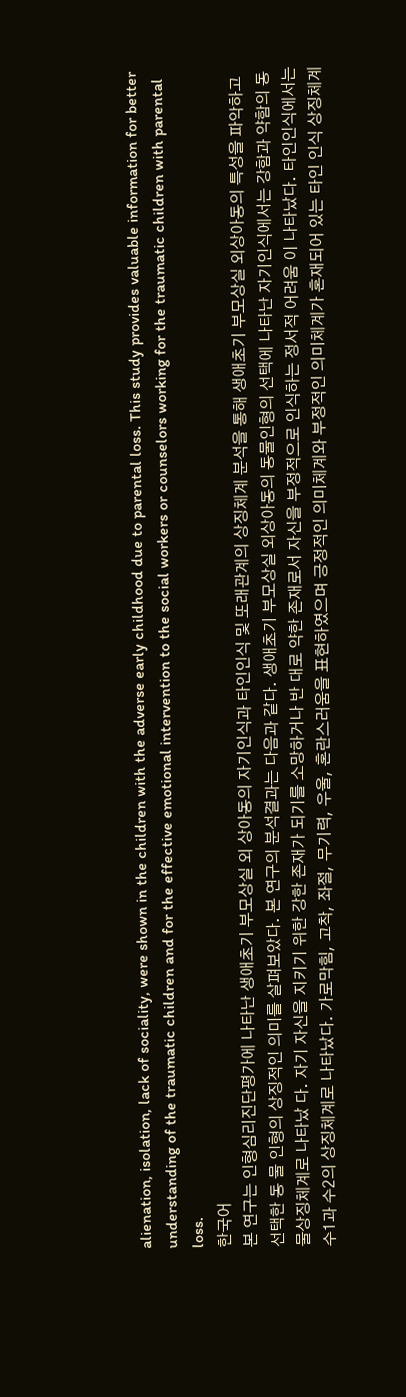alienation, isolation, lack of sociality, were shown in the children with the adverse early childhood due to parental loss. This study provides valuable information for better understanding of the traumatic children and for the effective emotional intervention to the social workers or counselors working for the traumatic children with parental loss.
한국어
본 연구는 인형심리진단평가에 나타난 생애초기 부모상실 외 상아동의 자기인식과 타인인식 및 또래관계의 상징체계 분석을 통해 생애초기 부모상실 외상아동의 특성을 파악하고 선택한 동 물 인형의 상징적인 의미를 살펴보았다. 본 연구의 분석결과는 다음과 같다. 생애초기 부모상실 외상아동의 동물인형의 선택에 나타난 자기인식에서는 강함과 약함의 동물상징체계로 나타났 다. 자기 자신을 지키기 위한 강한 존재가 되기를 소망하거나 반 대로 약한 존재로서 자신을 부정적으로 인식하는 정서적 어려움 이 나타났다. 타인인식에서는 수1과 수2의 상징체계로 나타났다. 가로막힘, 고착, 좌절, 무기력, 우울, 혼란스러움을 표현하였으며 긍정적인 의미체계와 부정적인 의미체계가 혼재되어 있는 타인 인식 상징체계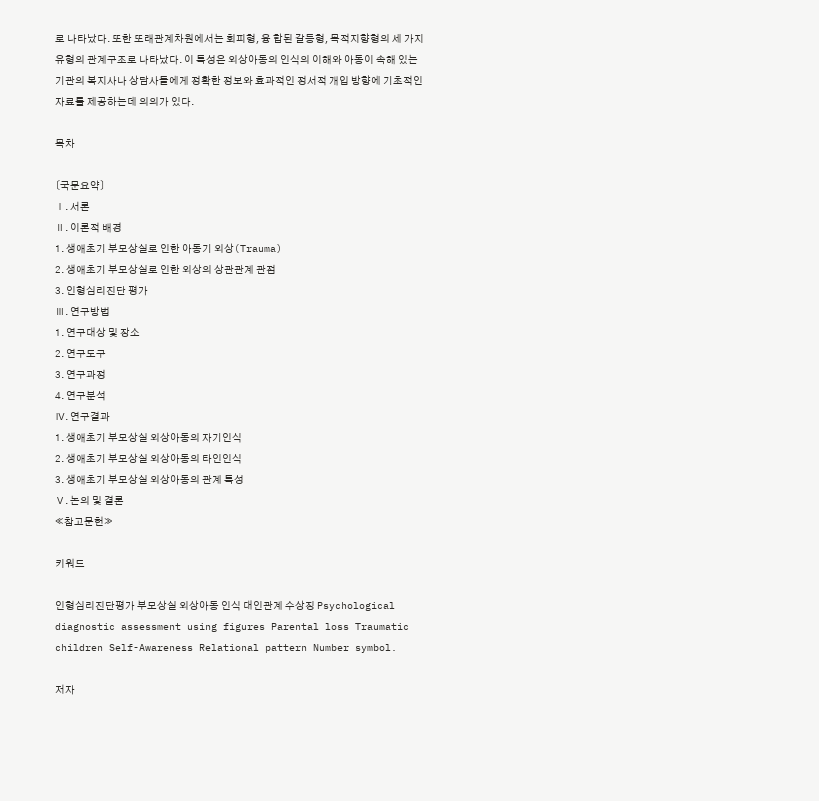로 나타났다. 또한 또래관계차원에서는 회피형, 융 합된 갈등형, 목적지향형의 세 가지 유형의 관계구조로 나타났다. 이 특성은 외상아동의 인식의 이해와 아동이 속해 있는 기관의 복지사나 상담사들에게 정확한 정보와 효과적인 정서적 개입 방향에 기초적인 자료를 제공하는데 의의가 있다.

목차

〔국문요약〕
Ⅰ. 서론
Ⅱ. 이론적 배경
1. 생애초기 부모상실로 인한 아동기 외상(Trauma)
2. 생애초기 부모상실로 인한 외상의 상관관계 관점
3. 인형심리진단 평가
Ⅲ. 연구방법
1. 연구대상 및 장소
2. 연구도구
3. 연구과정
4. 연구분석
Ⅳ. 연구결과
1. 생애초기 부모상실 외상아동의 자기인식
2. 생애초기 부모상실 외상아동의 타인인식
3. 생애초기 부모상실 외상아동의 관계 특성
Ⅴ. 논의 및 결론
≪참고문헌≫

키워드

인형심리진단평가 부모상실 외상아동 인식 대인관계 수상징 Psychological diagnostic assessment using figures Parental loss Traumatic children Self-Awareness Relational pattern Number symbol.

저자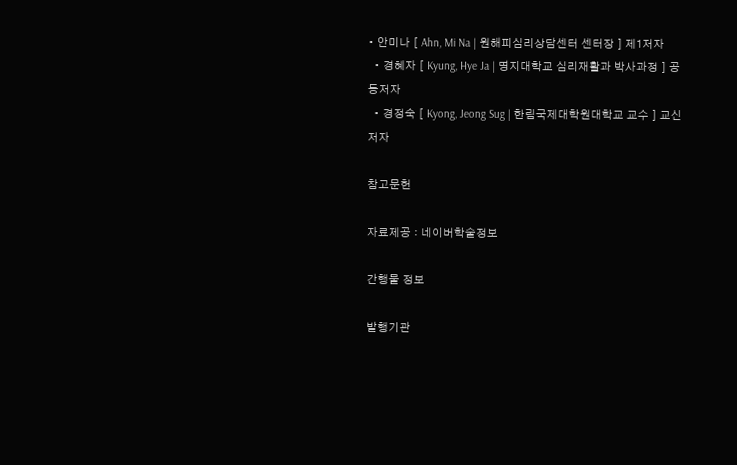• 안미나 [ Ahn, Mi Na | 원해피심리상담센터 센터장 ] 제1저자
  • 경혜자 [ Kyung, Hye Ja | 명지대학교 심리재활과 박사과정 ] 공동저자
  • 경정숙 [ Kyong, Jeong Sug | 한림국제대학원대학교 교수 ] 교신저자

참고문헌

자료제공 : 네이버학술정보

간행물 정보

발행기관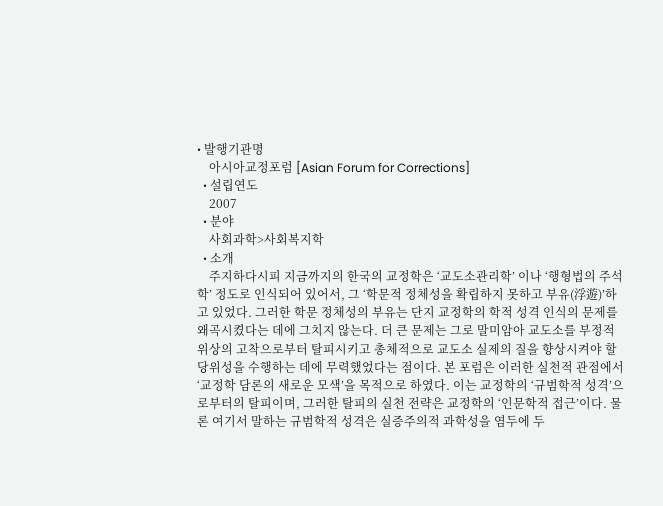• 발행기관명
    아시아교정포럼 [Asian Forum for Corrections]
  • 설립연도
    2007
  • 분야
    사회과학>사회복지학
  • 소개
    주지하다시피 지금까지의 한국의 교정학은 ‘교도소관리학’ 이나 ‘행형법의 주석학’ 정도로 인식되어 있어서, 그 ‘학문적 정체성을 확립하지 못하고 부유(浮遊)’하고 있었다. 그러한 학문 정체성의 부유는 단지 교정학의 학적 성격 인식의 문제를 왜곡시켰다는 데에 그치지 않는다. 더 큰 문제는 그로 말미암아 교도소를 부정적 위상의 고착으로부터 탈피시키고 총체적으로 교도소 실제의 질을 향상시켜야 할 당위성을 수행하는 데에 무력했었다는 점이다. 본 포럼은 이러한 실천적 관점에서 ‘교정학 담론의 새로운 모색’을 목적으로 하였다. 이는 교정학의 ‘규범학적 성격’으로부터의 탈피이며, 그러한 탈피의 실천 전략은 교정학의 ‘인문학적 접근’이다. 물론 여기서 말하는 규범학적 성격은 실증주의적 과학성을 염두에 두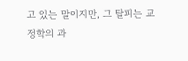고 있는 말이지만, 그 탈피는 교정학의 과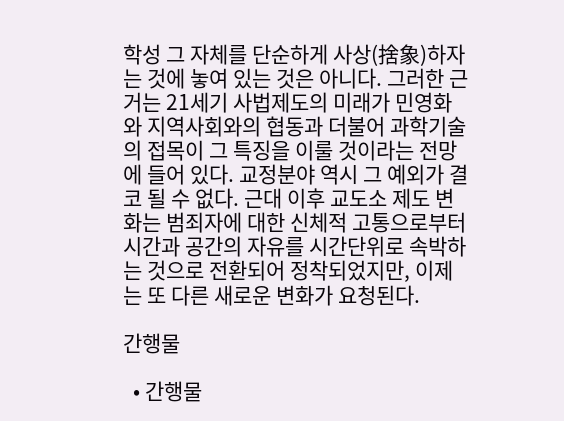학성 그 자체를 단순하게 사상(捨象)하자는 것에 놓여 있는 것은 아니다. 그러한 근거는 21세기 사법제도의 미래가 민영화와 지역사회와의 협동과 더불어 과학기술의 접목이 그 특징을 이룰 것이라는 전망에 들어 있다. 교정분야 역시 그 예외가 결코 될 수 없다. 근대 이후 교도소 제도 변화는 범죄자에 대한 신체적 고통으로부터 시간과 공간의 자유를 시간단위로 속박하는 것으로 전환되어 정착되었지만, 이제는 또 다른 새로운 변화가 요청된다.

간행물

  • 간행물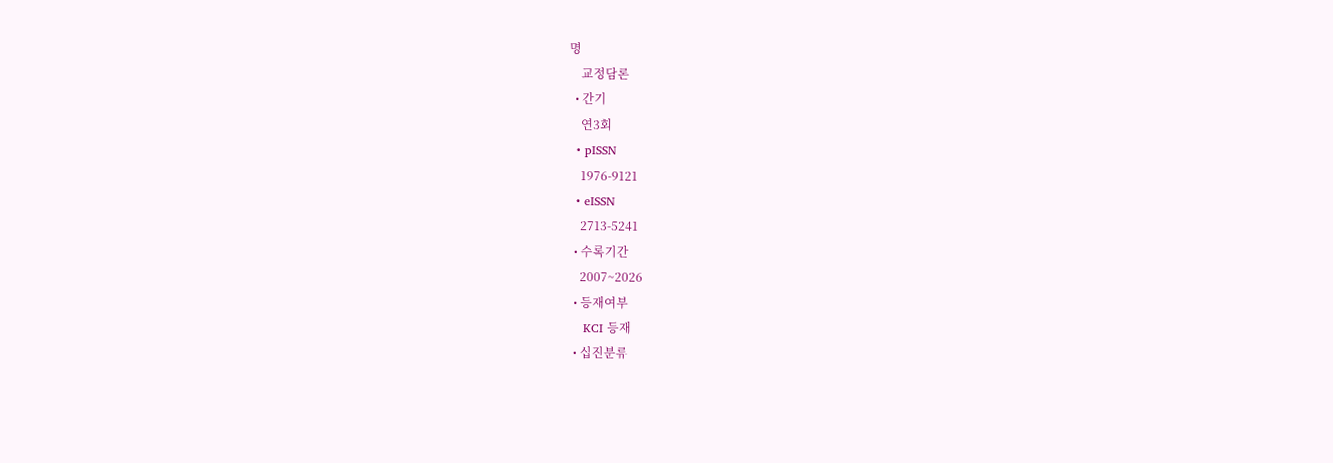명
    교정담론
  • 간기
    연3회
  • pISSN
    1976-9121
  • eISSN
    2713-5241
  • 수록기간
    2007~2026
  • 등재여부
    KCI 등재
  • 십진분류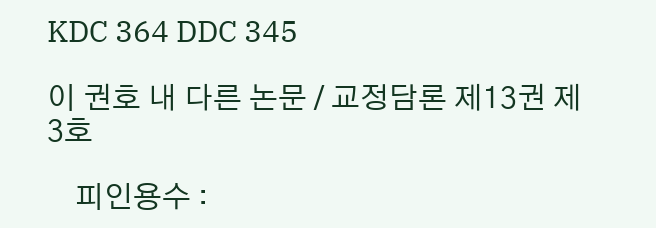KDC 364 DDC 345

이 권호 내 다른 논문 / 교정담론 제13권 제3호

    피인용수 :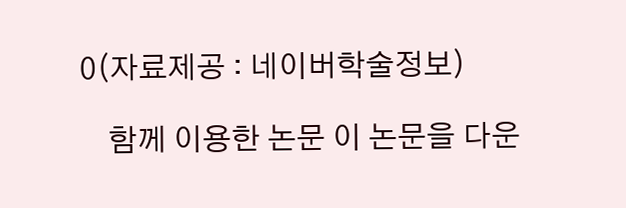0(자료제공 : 네이버학술정보)

    함께 이용한 논문 이 논문을 다운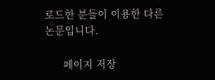로드한 분들이 이용한 다른 논문입니다.

      페이지 저장